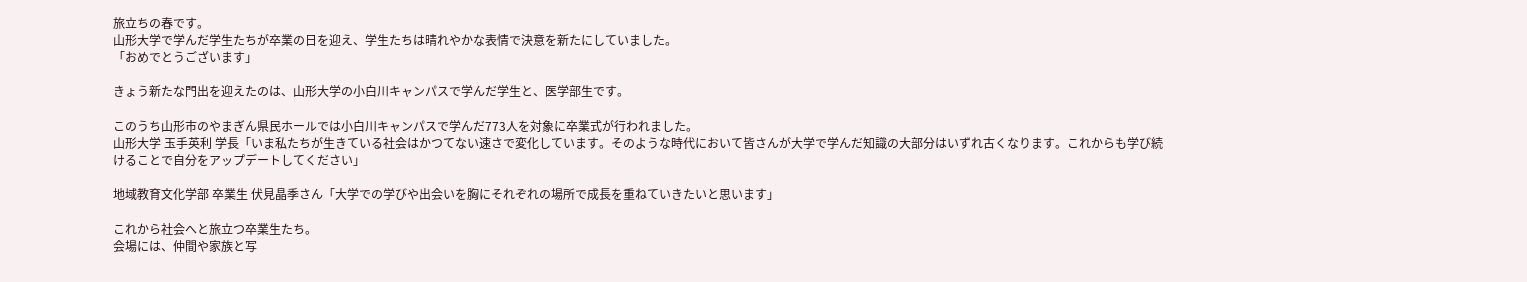旅立ちの春です。
山形大学で学んだ学生たちが卒業の日を迎え、学生たちは晴れやかな表情で決意を新たにしていました。
「おめでとうございます」

きょう新たな門出を迎えたのは、山形大学の小白川キャンパスで学んだ学生と、医学部生です。

このうち山形市のやまぎん県民ホールでは小白川キャンパスで学んだ773人を対象に卒業式が行われました。
山形大学 玉手英利 学長「いま私たちが生きている社会はかつてない速さで変化しています。そのような時代において皆さんが大学で学んだ知識の大部分はいずれ古くなります。これからも学び続けることで自分をアップデートしてください」

地域教育文化学部 卒業生 伏見晶季さん「大学での学びや出会いを胸にそれぞれの場所で成長を重ねていきたいと思います」

これから社会へと旅立つ卒業生たち。
会場には、仲間や家族と写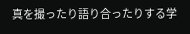真を撮ったり語り合ったりする学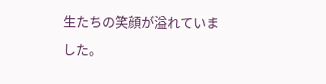生たちの笑顔が溢れていました。